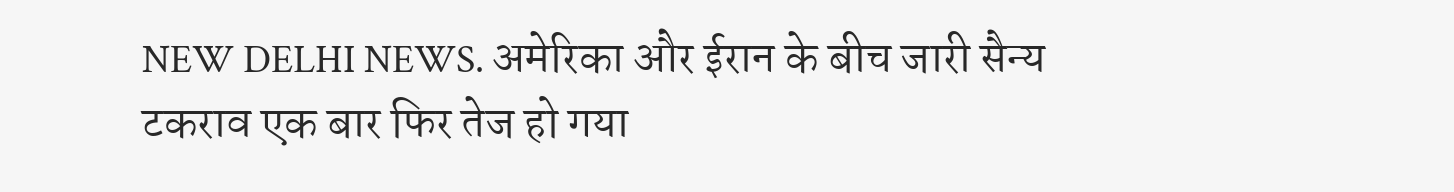NEW DELHI NEWS. अमेरिका और ईरान के बीच जारी सैन्य टकराव एक बार फिर तेज हो गया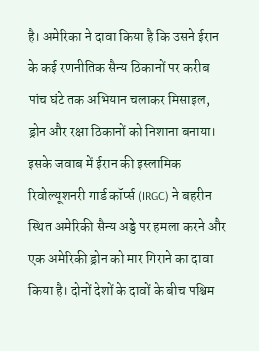है। अमेरिका ने दावा किया है कि उसने ईरान के कई रणनीतिक सैन्य ठिकानों पर करीब पांच घंटे तक अभियान चलाकर मिसाइल, ड्रोन और रक्षा ठिकानों को निशाना बनाया। इसके जवाब में ईरान की इस्लामिक रिवोल्यूशनरी गार्ड कॉर्प्स (IRGC) ने बहरीन स्थित अमेरिकी सैन्य अड्डे पर हमला करने और एक अमेरिकी ड्रोन को मार गिराने का दावा किया है। दोनों देशों के दावों के बीच पश्चिम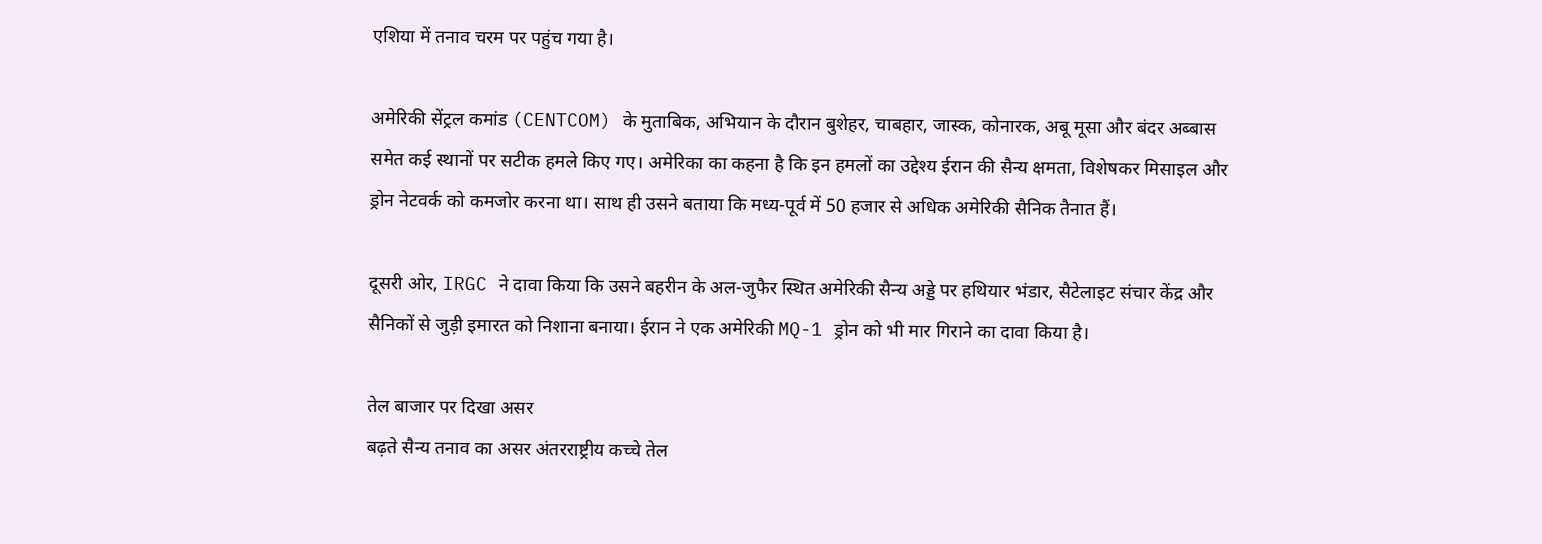एशिया में तनाव चरम पर पहुंच गया है।

अमेरिकी सेंट्रल कमांड (CENTCOM) के मुताबिक, अभियान के दौरान बुशेहर, चाबहार, जास्क, कोनारक, अबू मूसा और बंदर अब्बास समेत कई स्थानों पर सटीक हमले किए गए। अमेरिका का कहना है कि इन हमलों का उद्देश्य ईरान की सैन्य क्षमता, विशेषकर मिसाइल और ड्रोन नेटवर्क को कमजोर करना था। साथ ही उसने बताया कि मध्य-पूर्व में 50 हजार से अधिक अमेरिकी सैनिक तैनात हैं।

दूसरी ओर, IRGC ने दावा किया कि उसने बहरीन के अल-जुफैर स्थित अमेरिकी सैन्य अड्डे पर हथियार भंडार, सैटेलाइट संचार केंद्र और सैनिकों से जुड़ी इमारत को निशाना बनाया। ईरान ने एक अमेरिकी MQ-1 ड्रोन को भी मार गिराने का दावा किया है।

तेल बाजार पर दिखा असर
बढ़ते सैन्य तनाव का असर अंतरराष्ट्रीय कच्चे तेल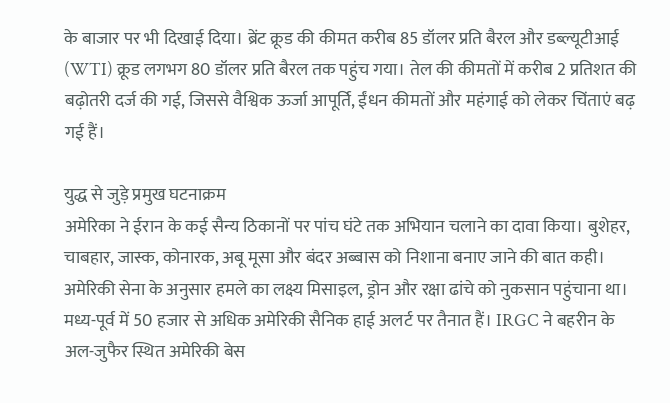के बाजार पर भी दिखाई दिया। ब्रेंट क्रूड की कीमत करीब 85 डॉलर प्रति बैरल और डब्ल्यूटीआई (WTI) क्रूड लगभग 80 डॉलर प्रति बैरल तक पहुंच गया। तेल की कीमतों में करीब 2 प्रतिशत की बढ़ोतरी दर्ज की गई, जिससे वैश्विक ऊर्जा आपूर्ति, ईंधन कीमतों और महंगाई को लेकर चिंताएं बढ़ गई हैं।

युद्ध से जुड़े प्रमुख घटनाक्रम
अमेरिका ने ईरान के कई सैन्य ठिकानों पर पांच घंटे तक अभियान चलाने का दावा किया। बुशेहर, चाबहार, जास्क, कोनारक, अबू मूसा और बंदर अब्बास को निशाना बनाए जाने की बात कही। अमेरिकी सेना के अनुसार हमले का लक्ष्य मिसाइल, ड्रोन और रक्षा ढांचे को नुकसान पहुंचाना था। मध्य-पूर्व में 50 हजार से अधिक अमेरिकी सैनिक हाई अलर्ट पर तैनात हैं। IRGC ने बहरीन के अल-जुफैर स्थित अमेरिकी बेस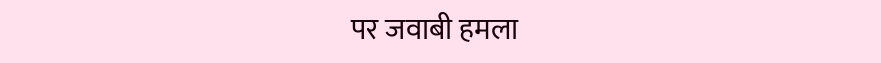पर जवाबी हमला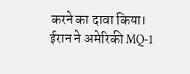करने का दावा किया। ईरान ने अमेरिकी MQ-1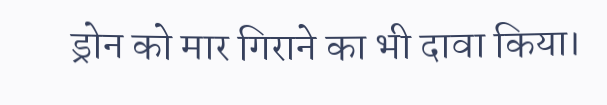ड्रोन को मार गिराने का भी दावा किया।